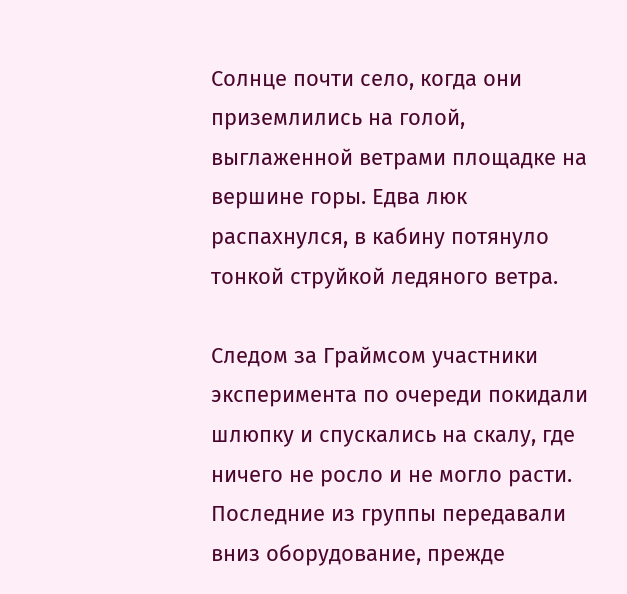Солнце почти село, когда они приземлились на голой, выглаженной ветрами площадке на вершине горы. Едва люк распахнулся, в кабину потянуло тонкой струйкой ледяного ветра.

Следом за Граймсом участники эксперимента по очереди покидали шлюпку и спускались на скалу, где ничего не росло и не могло расти. Последние из группы передавали вниз оборудование, прежде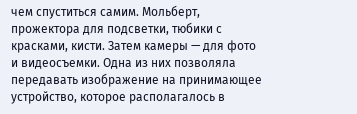чем спуститься самим. Мольберт, прожектора для подсветки, тюбики с красками, кисти. Затем камеры — для фото и видеосъемки. Одна из них позволяла передавать изображение на принимающее устройство, которое располагалось в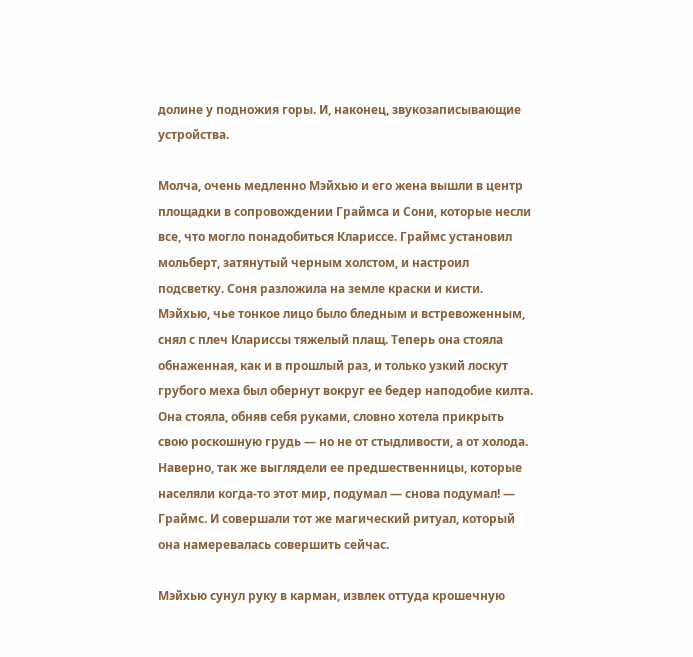долине у подножия горы. И, наконец, звукозаписывающие устройства.

Молча, очень медленно Мэйхью и его жена вышли в центр площадки в сопровождении Граймса и Сони, которые несли все, что могло понадобиться Клариссе. Граймс установил мольберт, затянутый черным холстом, и настроил подсветку. Соня разложила на земле краски и кисти. Мэйхью, чье тонкое лицо было бледным и встревоженным, снял с плеч Клариссы тяжелый плащ. Теперь она стояла обнаженная, как и в прошлый раз, и только узкий лоскут грубого меха был обернут вокруг ее бедер наподобие килта. Она стояла, обняв себя руками, словно хотела прикрыть свою роскошную грудь — но не от стыдливости, а от холода. Наверно, так же выглядели ее предшественницы, которые населяли когда-то этот мир, подумал — снова подумал! — Граймс. И совершали тот же магический ритуал, который она намеревалась совершить сейчас.

Мэйхью сунул руку в карман, извлек оттуда крошечную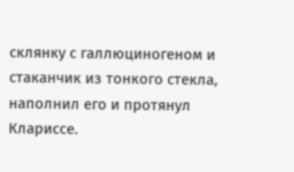склянку с галлюциногеном и стаканчик из тонкого стекла, наполнил его и протянул Клариссе.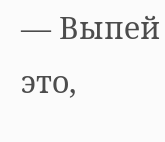— Выпей это,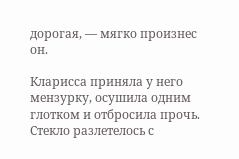дорогая, — мягко произнес он.

Кларисса приняла у него мензурку, осушила одним глотком и отбросила прочь. Стекло разлетелось с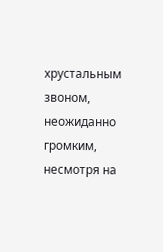хрустальным звоном, неожиданно громким, несмотря на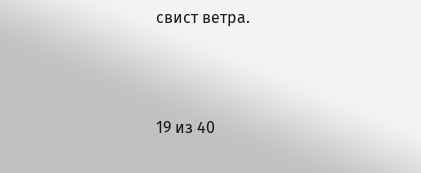свист ветра.



19 из 40